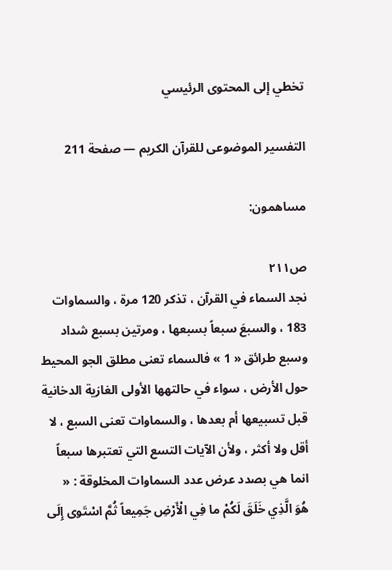تخطي إلى المحتوى الرئيسي

التفسير الموضوعى للقرآن الكريم — صفحة 211

مساهمون:

ص٢١١
نجد السماء في القرآن ، تذكر 120 مرة ، والسماوات 183 ، والسبعَ سبعاً بسبعها ، ومرتين بسبع شداد وسبع طرائق « 1 » فالسماء تعنى مطلق الجو المحيط حول الأرض ، سواء في حالتهها الأولى الغازية الدخانية قبل تسبيعها أم بعدها ، والسماوات تعنى السبع ، لا أقل ولا أكثر ، ولأن الآيات التسع التي تعتبرها سبعاً انما هي بصدد عرض عدد السماوات المخلوقة : «
هُوَ الَّذِي خَلَقَ لَكُمْ ما فِي الْأَرْضِ جَمِيعاً ثُمَّ اسْتَوى إِلَى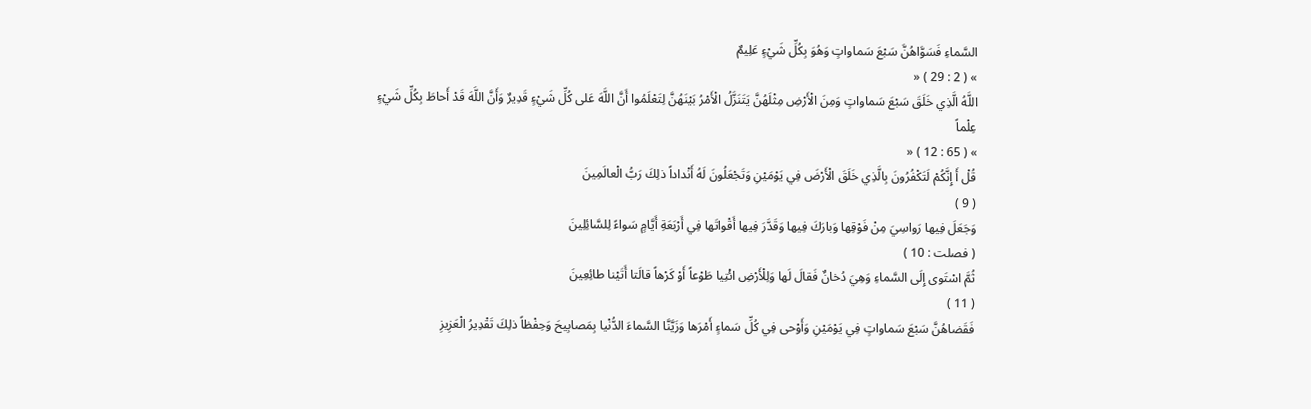السَّماءِ فَسَوَّاهُنَّ سَبْعَ سَماواتٍ وَهُوَ بِكُلِّ شَيْءٍ عَلِيمٌ
» ( 2 : 29 ) «
اللَّهُ الَّذِي خَلَقَ سَبْعَ سَماواتٍ وَمِنَ الْأَرْضِ مِثْلَهُنَّ يَتَنَزَّلُ الْأَمْرُ بَيْنَهُنَّ لِتَعْلَمُوا أَنَّ اللَّهَ عَلى كُلِّ شَيْءٍ قَدِيرٌ وَأَنَّ اللَّهَ قَدْ أَحاطَ بِكُلِّ شَيْءٍ عِلْماً
» ( 65 : 12 ) «
قُلْ أَ إِنَّكُمْ لَتَكْفُرُونَ بِالَّذِي خَلَقَ الْأَرْضَ فِي يَوْمَيْنِ وَتَجْعَلُونَ لَهُ أَنْداداً ذلِكَ رَبُّ الْعالَمِينَ
( 9 )
وَجَعَلَ فِيها رَواسِيَ مِنْ فَوْقِها وَبارَكَ فِيها وَقَدَّرَ فِيها أَقْواتَها فِي أَرْبَعَةِ أَيَّامٍ سَواءً لِلسَّائِلِينَ
( فصلت : 10 )
ثُمَّ اسْتَوى إِلَى السَّماءِ وَهِيَ دُخانٌ فَقالَ لَها وَلِلْأَرْضِ ائْتِيا طَوْعاً أَوْ كَرْهاً قالَتا أَتَيْنا طائِعِينَ
( 11 )
فَقَضاهُنَّ سَبْعَ سَماواتٍ فِي يَوْمَيْنِ وَأَوْحى فِي كُلِّ سَماءٍ أَمْرَها وَزَيَّنَّا السَّماءَ الدُّنْيا بِمَصابِيحَ وَحِفْظاً ذلِكَ تَقْدِيرُ الْعَزِيزِ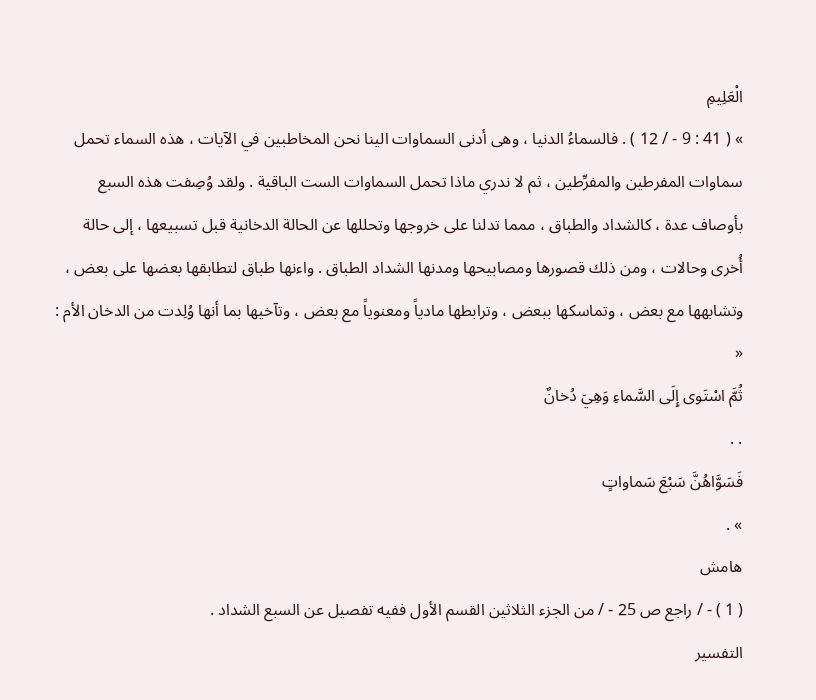الْعَلِيمِ
» ( 41 : 9 - / 12 ) . فالسماءُ الدنيا ، وهى أدنى السماوات الينا نحن المخاطبين في الآيات ، هذه السماء تحمل سماوات المفرطين والمفرِّطين ، ثم لا ندري ماذا تحمل السماوات الست الباقية . ولقد وُصِفت هذه السبع بأوصاف عدة ، كالشداد والطباق ، ممما تدلنا على خروجها وتحللها عن الحالة الدخانية قبل تسبيعها ، إلى حالة أُخرى وحالات ، ومن ذلك قصورها ومصابيحها ومدنها الشداد الطباق . واءنها طباق لتطابقها بعضها على بعض ، وتشابهها مع بعض ، وتماسكها ببعض ، وترابطها مادياً ومعنوياً مع بعض ، وتآخيها بما أنها وُلِدت من الدخان الأم : «
ثُمَّ اسْتَوى إِلَى السَّماءِ وَهِيَ دُخانٌ
. .
فَسَوَّاهُنَّ سَبْعَ سَماواتٍ
» .
هامش
( 1 ) - / راجع ص 25 - / من الجزء الثلاثين القسم الأول ففيه تفصيل عن السبع الشداد .
التفسير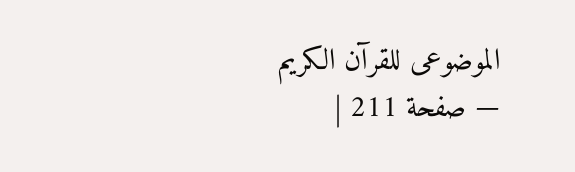الموضوعى للقرآن الكريم — صفحة 211 |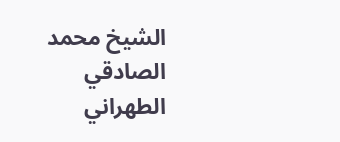الشيخ محمد الصادقي الطهراني